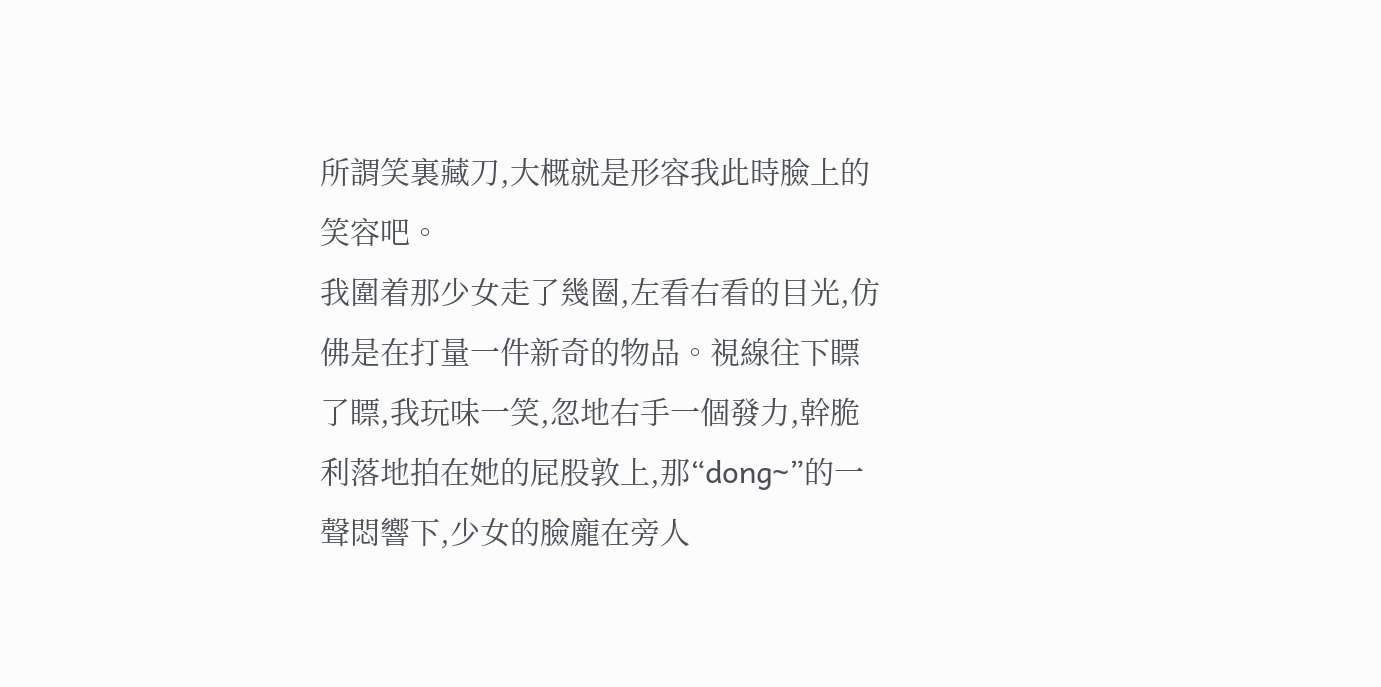所謂笑裏藏刀,大概就是形容我此時臉上的笑容吧。
我圍着那少女走了幾圈,左看右看的目光,仿佛是在打量一件新奇的物品。視線往下瞟了瞟,我玩味一笑,忽地右手一個發力,幹脆利落地拍在她的屁股敦上,那“dong~”的一聲悶響下,少女的臉龐在旁人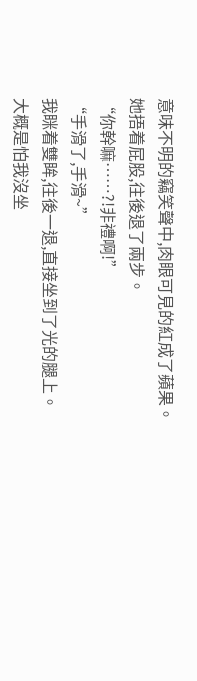意味不明的竊笑聲中,肉眼可見的紅成了蘋果。
她捂着屁股,往後退了兩步。
“你幹嘛……?!非禮啊!”
“手滑了,手滑~”
我眯着雙眸,往後一退,直接坐到了光的腿上。
大概是怕我沒坐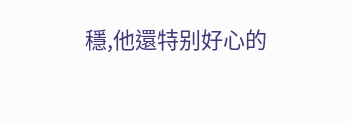穩,他還特别好心的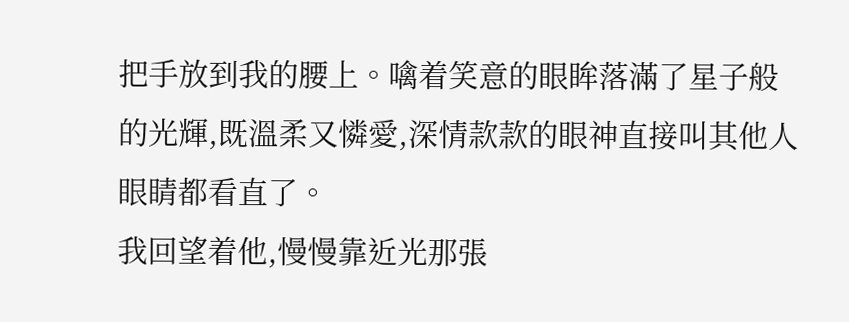把手放到我的腰上。噙着笑意的眼眸落滿了星子般的光輝,既溫柔又憐愛,深情款款的眼神直接叫其他人眼睛都看直了。
我回望着他,慢慢靠近光那張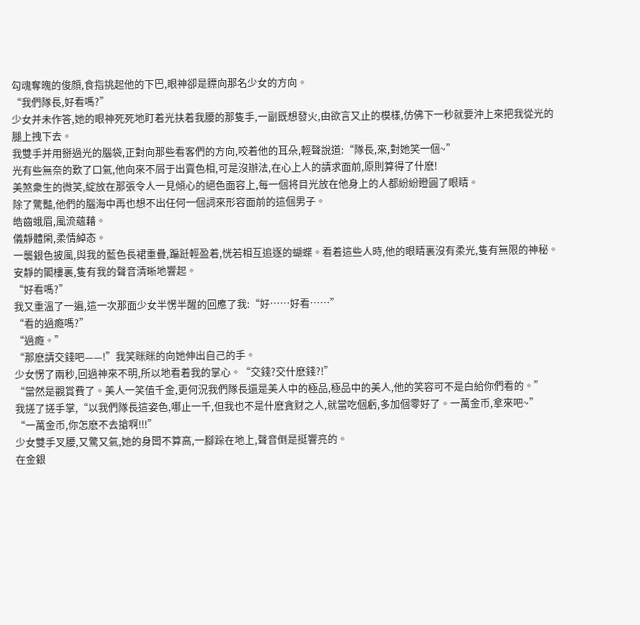勾魂奪魄的俊顔,食指挑起他的下巴,眼神卻是瞟向那名少女的方向。
“我們隊長,好看嗎?”
少女并未作答,她的眼神死死地盯着光扶着我腰的那隻手,一副既想發火,由欲言又止的模樣,仿佛下一秒就要沖上來把我從光的腿上拽下去。
我雙手并用掰過光的腦袋,正對向那些看客們的方向,咬着他的耳朵,輕聲說道:“隊長,來,對她笑一個~”
光有些無奈的歎了口氣,他向來不屑于出賣色相,可是沒辦法,在心上人的請求面前,原則算得了什麽!
美煞衆生的微笑,綻放在那張令人一見傾心的絕色面容上,每一個将目光放在他身上的人都紛紛瞪圓了眼睛。
除了驚豔,他們的腦海中再也想不出任何一個詞來形容面前的這個男子。
皓齒蛾眉,風流蘊藉。
儀靜體閑,柔情綽态。
一襲銀色披風,與我的藍色長裙重疊,蹁跹輕盈着,恍若相互追逐的蝴蝶。看着這些人時,他的眼睛裏沒有柔光,隻有無限的神秘。
安靜的閣樓裏,隻有我的聲音清晰地響起。
“好看嗎?”
我又重溫了一遍,這一次那面少女半愣半醒的回應了我:“好……好看……”
“看的過瘾嗎?”
“過瘾。”
“那麽請交錢吧——!”我笑眯眯的向她伸出自己的手。
少女愣了兩秒,回過神來不明,所以地看着我的掌心。“交錢?交什麽錢?!”
“當然是觀賞費了。美人一笑值千金,更何況我們隊長還是美人中的極品,極品中的美人,他的笑容可不是白給你們看的。”
我搓了搓手掌,“以我們隊長這姿色,哪止一千,但我也不是什麽貪财之人,就當吃個虧,多加個零好了。一萬金币,拿來吧~”
“一萬金币,你怎麽不去搶啊!!!”
少女雙手叉腰,又驚又氣,她的身闆不算高,一腳跺在地上,聲音倒是挺響亮的。
在金銀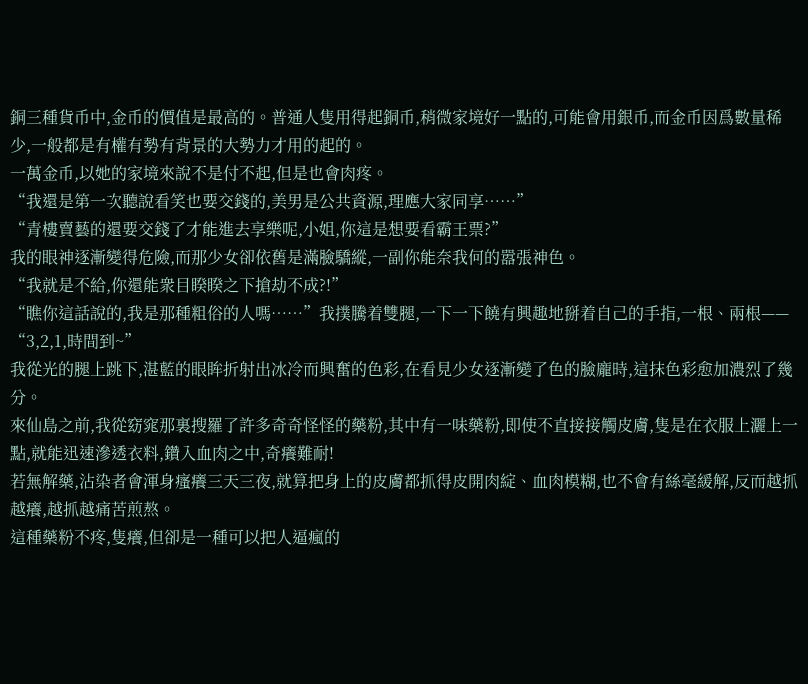銅三種貨币中,金币的價值是最高的。普通人隻用得起銅币,稍微家境好一點的,可能會用銀币,而金币因爲數量稀少,一般都是有權有勢有背景的大勢力才用的起的。
一萬金币,以她的家境來說不是付不起,但是也會肉疼。
“我還是第一次聽說看笑也要交錢的,美男是公共資源,理應大家同享……”
“青樓賣藝的還要交錢了才能進去享樂呢,小姐,你這是想要看霸王票?”
我的眼神逐漸變得危險,而那少女卻依舊是滿臉驕縱,一副你能奈我何的嚣張神色。
“我就是不給,你還能衆目睽睽之下搶劫不成?!”
“瞧你這話說的,我是那種粗俗的人嗎……”我撲騰着雙腿,一下一下饒有興趣地掰着自己的手指,一根、兩根——
“3,2,1,時間到~”
我從光的腿上跳下,湛藍的眼眸折射出冰冷而興奮的色彩,在看見少女逐漸變了色的臉龐時,這抹色彩愈加濃烈了幾分。
來仙島之前,我從窈窕那裏搜羅了許多奇奇怪怪的藥粉,其中有一味藥粉,即使不直接接觸皮膚,隻是在衣服上灑上一點,就能迅速滲透衣料,鑽入血肉之中,奇癢難耐!
若無解藥,沾染者會渾身瘙癢三天三夜,就算把身上的皮膚都抓得皮開肉綻、血肉模糊,也不會有絲毫緩解,反而越抓越癢,越抓越痛苦煎熬。
這種藥粉不疼,隻癢,但卻是一種可以把人逼瘋的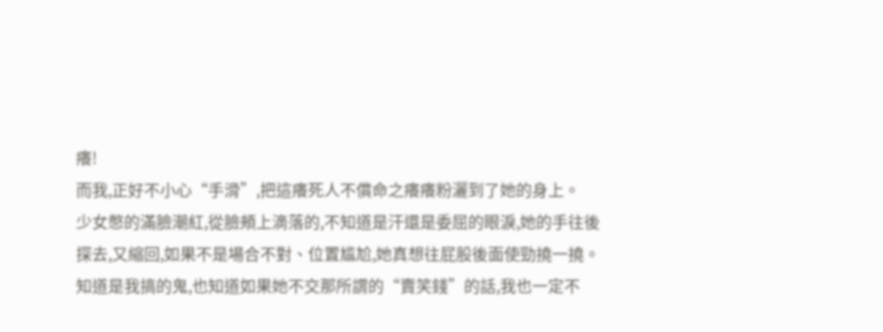癢!
而我,正好不小心“手滑”,把這癢死人不償命之癢癢粉灑到了她的身上。
少女憋的滿臉潮紅,從臉頰上滴落的,不知道是汗還是委屈的眼淚,她的手往後探去,又縮回,如果不是場合不對、位置尴尬,她真想往屁股後面使勁撓一撓。
知道是我搞的鬼,也知道如果她不交那所謂的“賣笑錢”的話,我也一定不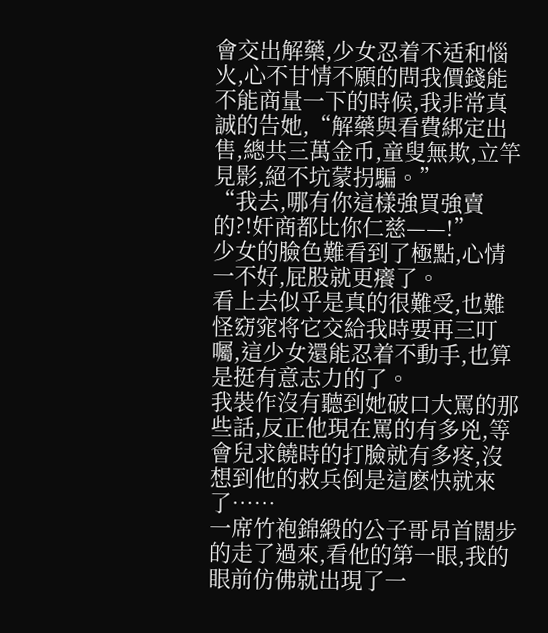會交出解藥,少女忍着不适和惱火,心不甘情不願的問我價錢能不能商量一下的時候,我非常真誠的告她,“解藥與看費綁定出售,總共三萬金币,童叟無欺,立竿見影,絕不坑蒙拐騙。”
“我去,哪有你這樣強買強賣的?!奸商都比你仁慈——!”
少女的臉色難看到了極點,心情一不好,屁股就更癢了。
看上去似乎是真的很難受,也難怪窈窕将它交給我時要再三叮囑,這少女還能忍着不動手,也算是挺有意志力的了。
我裝作沒有聽到她破口大罵的那些話,反正他現在罵的有多兇,等會兒求饒時的打臉就有多疼,沒想到他的救兵倒是這麽快就來了……
一席竹袍錦緞的公子哥昂首闊步的走了過來,看他的第一眼,我的眼前仿佛就出現了一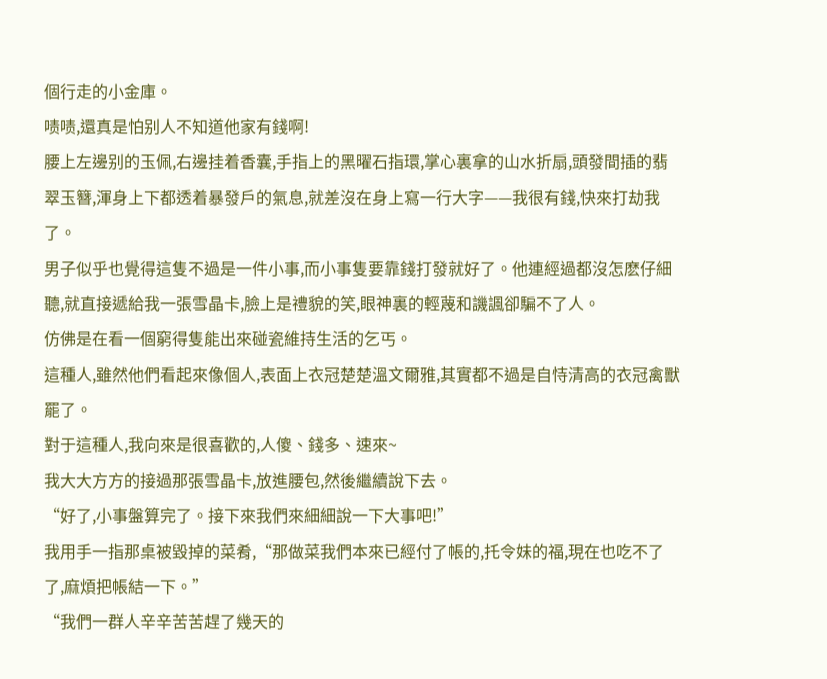個行走的小金庫。
啧啧,還真是怕别人不知道他家有錢啊!
腰上左邊别的玉佩,右邊挂着香囊,手指上的黑曜石指環,掌心裏拿的山水折扇,頭發間插的翡翠玉簪,渾身上下都透着暴發戶的氣息,就差沒在身上寫一行大字——我很有錢,快來打劫我了。
男子似乎也覺得這隻不過是一件小事,而小事隻要靠錢打發就好了。他連經過都沒怎麽仔細聽,就直接遞給我一張雪晶卡,臉上是禮貌的笑,眼神裏的輕蔑和譏諷卻騙不了人。
仿佛是在看一個窮得隻能出來碰瓷維持生活的乞丐。
這種人,雖然他們看起來像個人,表面上衣冠楚楚溫文爾雅,其實都不過是自恃清高的衣冠禽獸罷了。
對于這種人,我向來是很喜歡的,人傻、錢多、速來~
我大大方方的接過那張雪晶卡,放進腰包,然後繼續說下去。
“好了,小事盤算完了。接下來我們來細細說一下大事吧!”
我用手一指那桌被毀掉的菜肴,“那做菜我們本來已經付了帳的,托令妹的福,現在也吃不了了,麻煩把帳結一下。”
“我們一群人辛辛苦苦趕了幾天的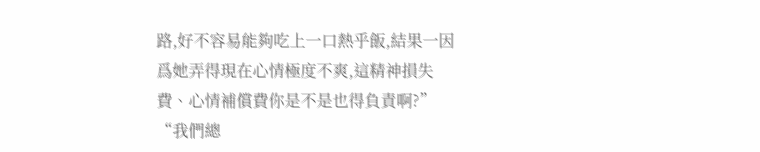路,好不容易能夠吃上一口熱乎飯,結果一因爲她弄得現在心情極度不爽,這精神損失費、心情補償費你是不是也得負責啊?”
“我們總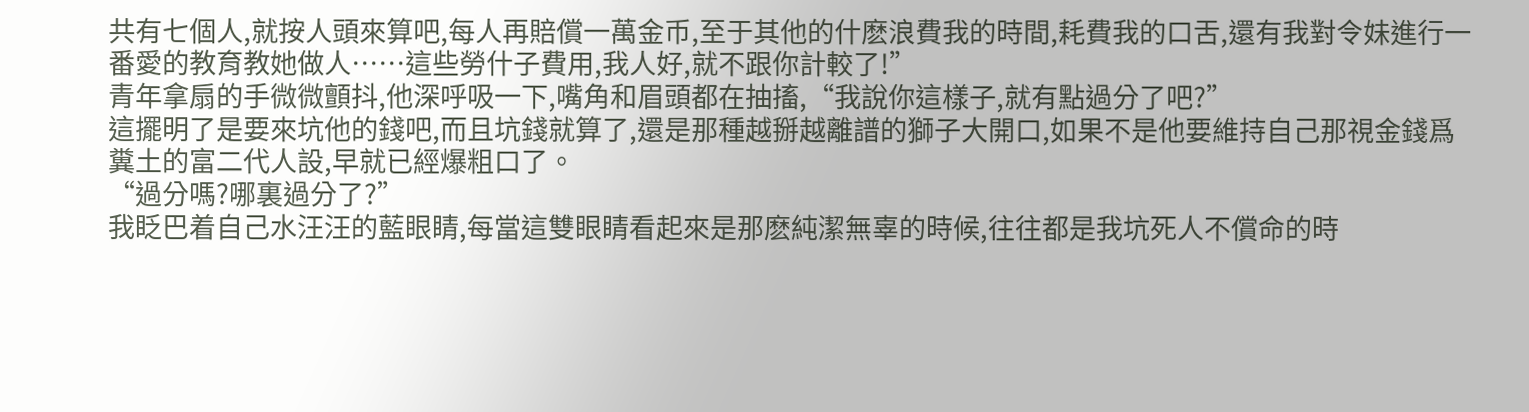共有七個人,就按人頭來算吧,每人再賠償一萬金币,至于其他的什麽浪費我的時間,耗費我的口舌,還有我對令妹進行一番愛的教育教她做人……這些勞什子費用,我人好,就不跟你計較了!”
青年拿扇的手微微顫抖,他深呼吸一下,嘴角和眉頭都在抽搐,“我說你這樣子,就有點過分了吧?”
這擺明了是要來坑他的錢吧,而且坑錢就算了,還是那種越掰越離譜的獅子大開口,如果不是他要維持自己那視金錢爲糞土的富二代人設,早就已經爆粗口了。
“過分嗎?哪裏過分了?”
我眨巴着自己水汪汪的藍眼睛,每當這雙眼睛看起來是那麽純潔無辜的時候,往往都是我坑死人不償命的時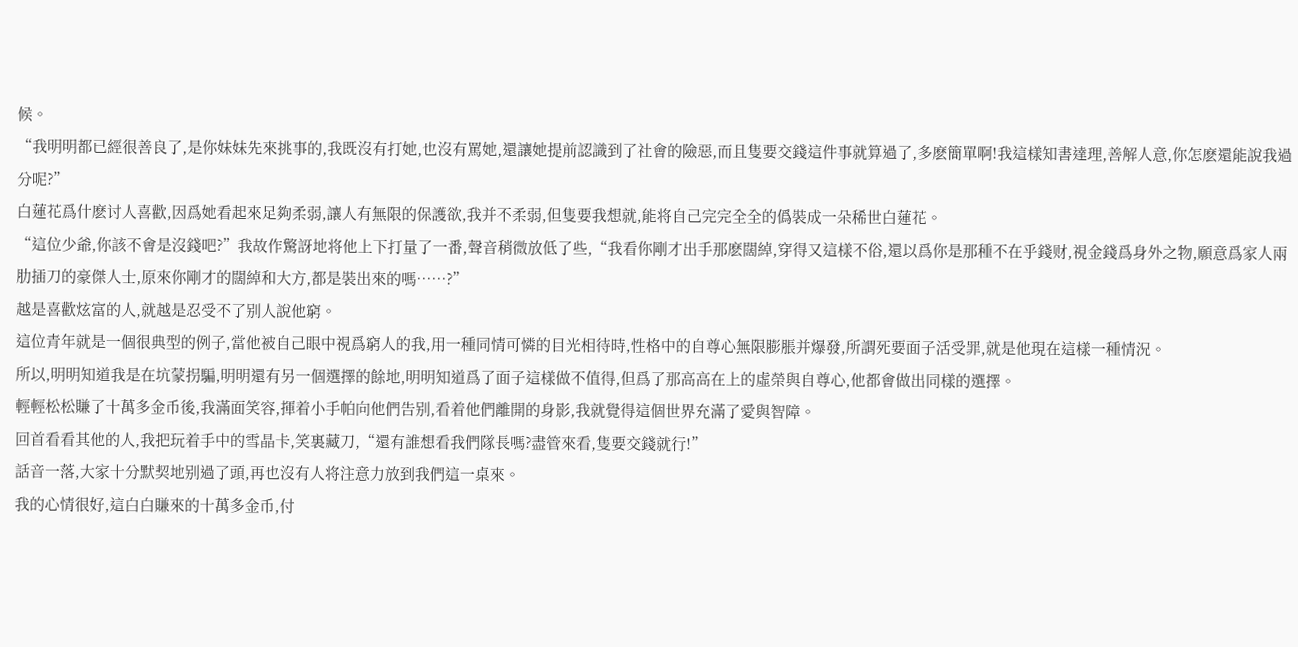候。
“我明明都已經很善良了,是你妹妹先來挑事的,我既沒有打她,也沒有罵她,還讓她提前認識到了社會的險惡,而且隻要交錢這件事就算過了,多麽簡單啊!我這樣知書達理,善解人意,你怎麽還能說我過分呢?”
白蓮花爲什麽讨人喜歡,因爲她看起來足夠柔弱,讓人有無限的保護欲,我并不柔弱,但隻要我想就,能将自己完完全全的僞裝成一朵稀世白蓮花。
“這位少爺,你該不會是沒錢吧?”我故作驚訝地将他上下打量了一番,聲音稍微放低了些,“我看你剛才出手那麽闊綽,穿得又這樣不俗,還以爲你是那種不在乎錢财,視金錢爲身外之物,願意爲家人兩肋插刀的豪傑人士,原來你剛才的闊綽和大方,都是裝出來的嗎……?”
越是喜歡炫富的人,就越是忍受不了别人說他窮。
這位青年就是一個很典型的例子,當他被自己眼中視爲窮人的我,用一種同情可憐的目光相待時,性格中的自尊心無限膨脹并爆發,所謂死要面子活受罪,就是他現在這樣一種情況。
所以,明明知道我是在坑蒙拐騙,明明還有另一個選擇的餘地,明明知道爲了面子這樣做不值得,但爲了那高高在上的虛榮與自尊心,他都會做出同樣的選擇。
輕輕松松賺了十萬多金币後,我滿面笑容,揮着小手帕向他們告别,看着他們離開的身影,我就覺得這個世界充滿了愛與智障。
回首看看其他的人,我把玩着手中的雪晶卡,笑裏藏刀,“還有誰想看我們隊長嗎?盡管來看,隻要交錢就行!”
話音一落,大家十分默契地别過了頭,再也沒有人将注意力放到我們這一桌來。
我的心情很好,這白白賺來的十萬多金币,付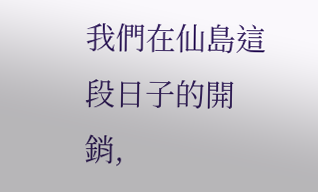我們在仙島這段日子的開銷,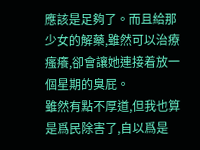應該是足夠了。而且給那少女的解藥,雖然可以治療瘙癢,卻會讓她連接着放一個星期的臭屁。
雖然有點不厚道,但我也算是爲民除害了,自以爲是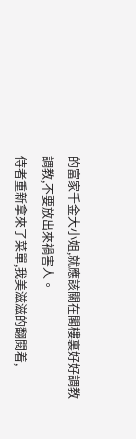的富家千金大小姐,就應該關在閣樓裏好好調教調教,不要放出來禍害人。
侍者重新拿來了菜單,我美滋滋的翻閱着,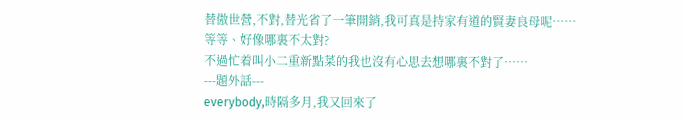替傲世營,不對,替光省了一筆開銷,我可真是持家有道的賢妻良母呢……
等等、好像哪裏不太對?
不過忙着叫小二重新點菜的我也沒有心思去想哪裏不對了……
---題外話---
everybody,時隔多月,我又回來了